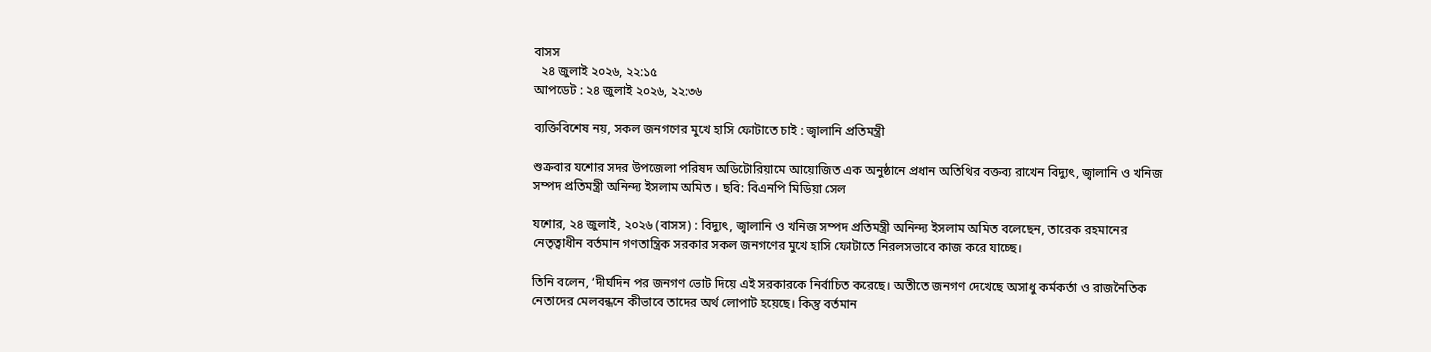বাসস
  ২৪ জুলাই ২০২৬, ২২:১৫
আপডেট : ২৪ জুলাই ২০২৬, ২২:৩৬

ব্যক্তিবিশেষ নয়, সকল জনগণের মুখে হাসি ফোটাতে চাই : জ্বালানি প্রতিমন্ত্রী

শুক্রবার যশোর সদর উপজেলা পরিষদ অডিটোরিয়ামে আয়োজিত এক অনুষ্ঠানে প্রধান অতিথির বক্তব্য রাখেন বিদ্যুৎ, জ্বালানি ও খনিজ সম্পদ প্রতিমন্ত্রী অনিন্দ্য ইসলাম অমিত । ছবি: বিএনপি মিডিয়া সেল

যশোর, ২৪ জুলাই, ২০২৬ (বাসস) : বিদ্যুৎ, জ্বালানি ও খনিজ সম্পদ প্রতিমন্ত্রী অনিন্দ্য ইসলাম অমিত বলেছেন, তারেক রহমানের নেতৃত্বাধীন বর্তমান গণতান্ত্রিক সরকার সকল জনগণের মুখে হাসি ফোটাতে নিরলসভাবে কাজ করে যাচ্ছে।

তিনি বলেন, ‘দীর্ঘদিন পর জনগণ ভোট দিয়ে এই সরকারকে নির্বাচিত করেছে। অতীতে জনগণ দেখেছে অসাধু কর্মকর্তা ও রাজনৈতিক নেতাদের মেলবন্ধনে কীভাবে তাদের অর্থ লোপাট হয়েছে। কিন্তু বর্তমান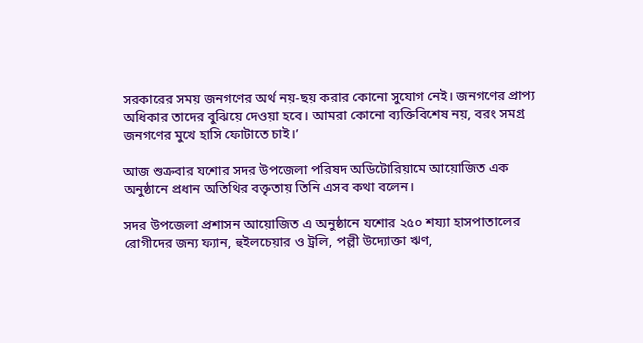সরকারের সময় জনগণের অর্থ নয়-ছয় করার কোনো সুযোগ নেই। জনগণের প্রাপ্য অধিকার তাদের বুঝিয়ে দেওয়া হবে। আমরা কোনো ব্যক্তিবিশেষ নয়, বরং সমগ্র জনগণের মুখে হাসি ফোটাতে চাই।’

আজ শুক্রবার যশোর সদর উপজেলা পরিষদ অডিটোরিয়ামে আয়োজিত এক অনুষ্ঠানে প্রধান অতিথির বক্তৃতায় তিনি এসব কথা বলেন।

সদর উপজেলা প্রশাসন আয়োজিত এ অনুষ্ঠানে যশোর ২৫০ শয্যা হাসপাতালের রোগীদের জন্য ফ্যান, হুইলচেয়ার ও ট্রলি, পল্লী উদ্যোক্তা ঋণ,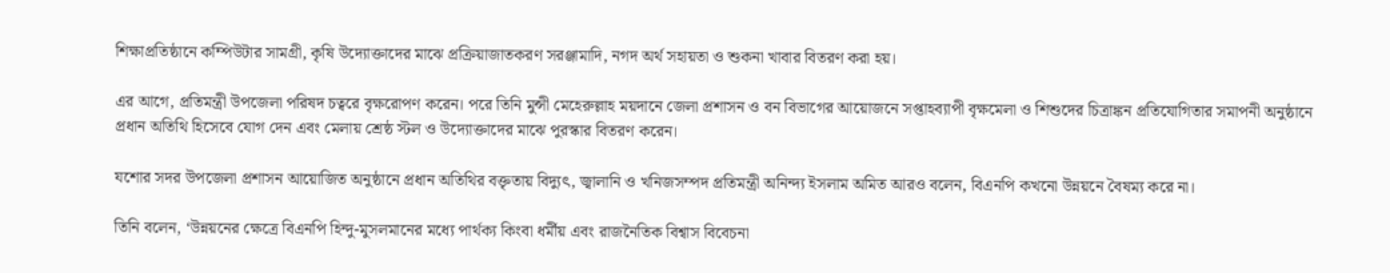শিক্ষাপ্রতিষ্ঠানে কম্পিউটার সামগ্রী, কৃষি উদ্যোক্তাদের মাঝে প্রক্রিয়াজাতকরণ সরঞ্জামাদি, নগদ অর্থ সহায়তা ও শুকনা খাবার বিতরণ করা হয়।

এর আগে, প্রতিমন্ত্রী উপজেলা পরিষদ চত্বরে বৃক্ষরোপণ করেন। পরে তিনি মুন্সী মেহেরুল্লাহ ময়দানে জেলা প্রশাসন ও বন বিভাগের আয়োজনে সপ্তাহব্যাপী বৃক্ষমেলা ও শিশুদের চিত্রাঙ্কন প্রতিযোগিতার সমাপনী অনুষ্ঠানে প্রধান অতিথি হিসেবে যোগ দেন এবং মেলায় শ্রেষ্ঠ স্টল ও উদ্যোক্তাদের মাঝে পুরস্কার বিতরণ করেন।

যশোর সদর উপজেলা প্রশাসন আয়োজিত অনুষ্ঠানে প্রধান অতিথির বক্তৃতায় বিদ্যুৎ, জ্বালানি ও খনিজসম্পদ প্রতিমন্ত্রী অনিন্দ্য ইসলাম অমিত আরও বলেন, বিএনপি কখনো উন্নয়নে বৈষম্য করে না।

তিনি বলেন, ‘উন্নয়নের ক্ষেত্রে বিএনপি হিন্দু-মুসলমানের মধ্যে পার্থক্য কিংবা ধর্মীয় এবং রাজনৈতিক বিশ্বাস বিবেচনা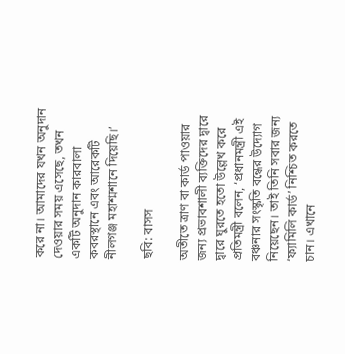করে না। আমাদের যখন অনুদান দেওয়ার সময় এসেছে, তখন একটি অনুদান কারবালা কবরস্থানে এবং আরেকটি নীলগঞ্জ মহাশ্মশানে দিয়েছি।’

ছবি: বাসস

অতীতে ত্রাণ বা কার্ড পাওয়ার জন্য প্রভাবশালী ব্যক্তিদের দ্বারে দ্বারে ঘুরতে হতো উল্লেখ করে প্রতিমন্ত্রী বলেন, ‘প্রধানমন্ত্রী এই বঞ্চনার সংস্কৃতি বন্ধের উদ্যোগ নিয়েছেন। তাই তিনি সবার জন্য ‘ফ্যামিলি কার্ড’ নিশ্চিত করতে চান। এখানে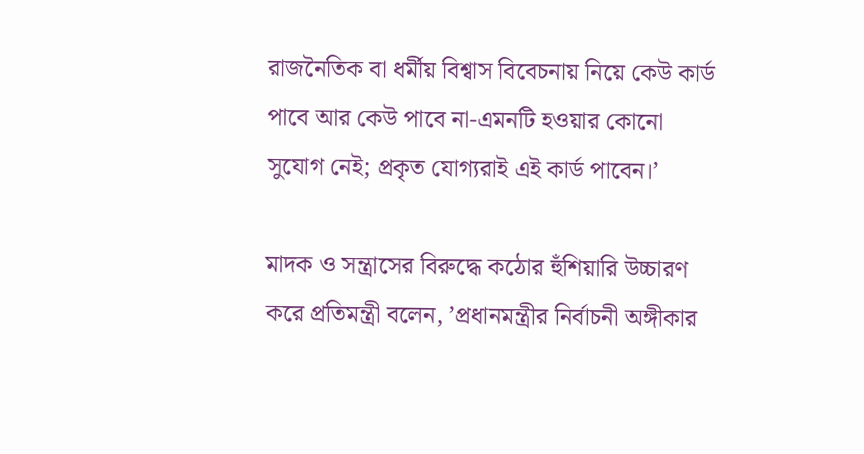রাজনৈতিক বা ধর্মীয় বিশ্বাস বিবেচনায় নিয়ে কেউ কার্ড পাবে আর কেউ পাবে না-এমনটি হওয়ার কোনো সুযোগ নেই; প্রকৃত যোগ্যরাই এই কার্ড পাবেন।’

মাদক ও সন্ত্রাসের বিরুদ্ধে কঠোর হুঁশিয়ারি উচ্চারণ করে প্রতিমন্ত্রী বলেন, ’প্রধানমন্ত্রীর নির্বাচনী অঙ্গীকার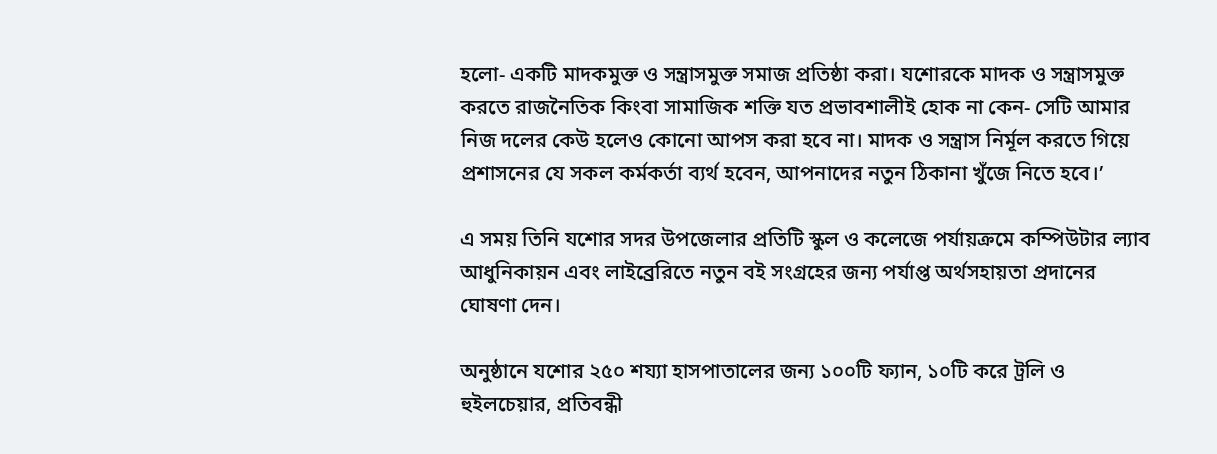হলো- একটি মাদকমুক্ত ও সন্ত্রাসমুক্ত সমাজ প্রতিষ্ঠা করা। যশোরকে মাদক ও সন্ত্রাসমুক্ত করতে রাজনৈতিক কিংবা সামাজিক শক্তি যত প্রভাবশালীই হোক না কেন- সেটি আমার নিজ দলের কেউ হলেও কোনো আপস করা হবে না। মাদক ও সন্ত্রাস নির্মূল করতে গিয়ে প্রশাসনের যে সকল কর্মকর্তা ব্যর্থ হবেন, আপনাদের নতুন ঠিকানা খুঁজে নিতে হবে।’

এ সময় তিনি যশোর সদর উপজেলার প্রতিটি স্কুল ও কলেজে পর্যায়ক্রমে কম্পিউটার ল্যাব আধুনিকায়ন এবং লাইব্রেরিতে নতুন বই সংগ্রহের জন্য পর্যাপ্ত অর্থসহায়তা প্রদানের ঘোষণা দেন।

অনুষ্ঠানে যশোর ২৫০ শয্যা হাসপাতালের জন্য ১০০টি ফ্যান, ১০টি করে ট্রলি ও হুইলচেয়ার, প্রতিবন্ধী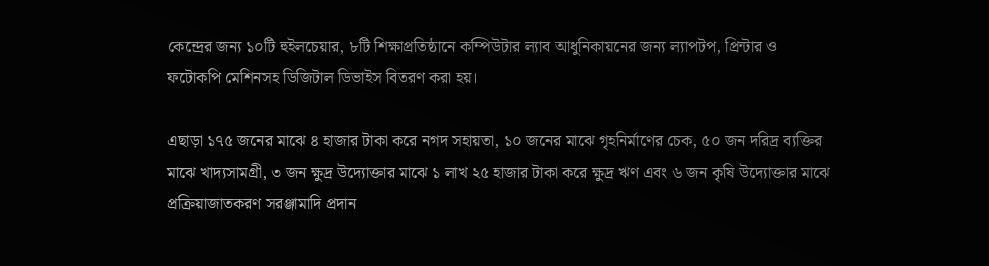কেন্দ্রের জন্য ১০টি হুইলচেয়ার, ৮টি শিক্ষাপ্রতিষ্ঠানে কম্পিউটার ল্যাব আধুনিকায়নের জন্য ল্যাপটপ, প্রিন্টার ও ফটোকপি মেশিনসহ ডিজিটাল ডিভাইস বিতরণ করা হয়।

এছাড়া ১৭৫ জনের মাঝে ৪ হাজার টাকা করে নগদ সহায়তা, ১০ জনের মাঝে গৃহনির্মাণের চেক, ৫০ জন দরিদ্র ব্যক্তির মাঝে খাদ্যসামগ্রী, ৩ জন ক্ষুদ্র উদ্যোক্তার মাঝে ১ লাখ ২৫ হাজার টাকা করে ক্ষুদ্র ঋণ এবং ৬ জন কৃষি উদ্যোক্তার মাঝে প্রক্রিয়াজাতকরণ সরঞ্জামাদি প্রদান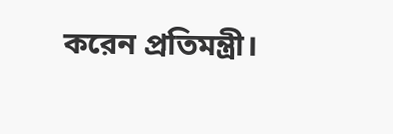করেন প্রতিমন্ত্রী।